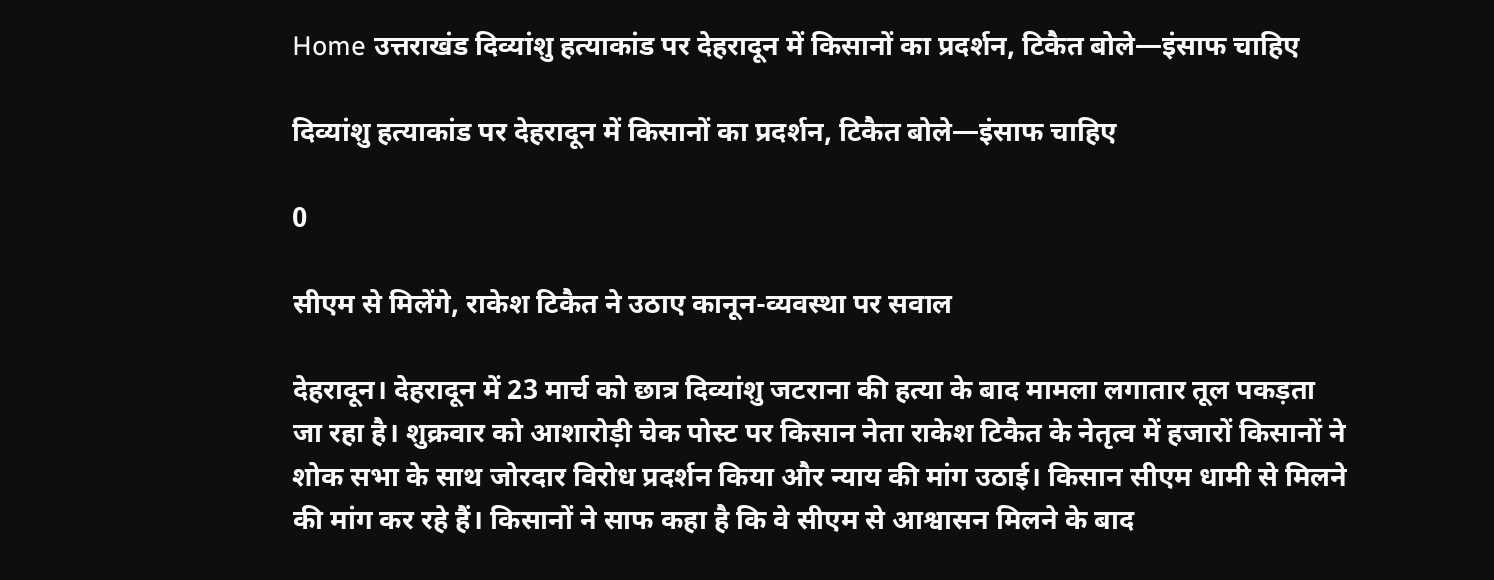Home उत्तराखंड दिव्यांशु हत्याकांड पर देहरादून में किसानों का प्रदर्शन, टिकैत बोले—इंसाफ चाहिए

दिव्यांशु हत्याकांड पर देहरादून में किसानों का प्रदर्शन, टिकैत बोले—इंसाफ चाहिए

0

सीएम से मिलेंगे, राकेश टिकैत ने उठाए कानून-व्यवस्था पर सवाल

देहरादून। देहरादून में 23 मार्च को छात्र दिव्यांशु जटराना की हत्या के बाद मामला लगातार तूल पकड़ता जा रहा है। शुक्रवार को आशारोड़ी चेक पोस्ट पर किसान नेता राकेश टिकैत के नेतृत्व में हजारों किसानों ने शोक सभा के साथ जोरदार विरोध प्रदर्शन किया और न्याय की मांग उठाई। किसान सीएम धामी से मिलने की मांग कर रहे हैं। किसानों ने साफ कहा है कि वे सीएम से आश्वासन मिलने के बाद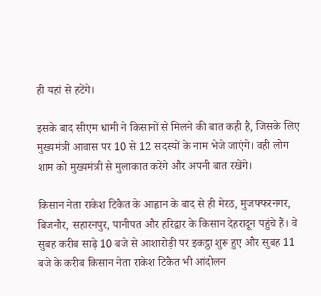ही यहां से हटेंगे।

इसके बाद सीएम धामी ने किसानों से मिलने की बात कही है, जिसके लिए मुख्यमंत्री आवास पर 10 से 12 सदस्यों के नाम भेजे जाएंगे। वही लोग शाम को मुख्यमंत्री से मुलाकात करेंगे और अपनी बात रखेंगे।

किसान नेता राकेश टिकैत के आह्वान के बाद से ही मेरठ, मुजफ्फरनगर, बिजनौर, सहारनपुर, पानीपत और हरिद्वार के किसान देहरादून पहुंचे हैं। वे सुबह करीब साढ़े 10 बजे से आशारोड़ी पर इकट्ठा शुरू हुए और सुबह 11 बजे के करीब किसान नेता राकेश टिकैत भी आंदोलन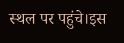स्थल पर पहुंचे।इस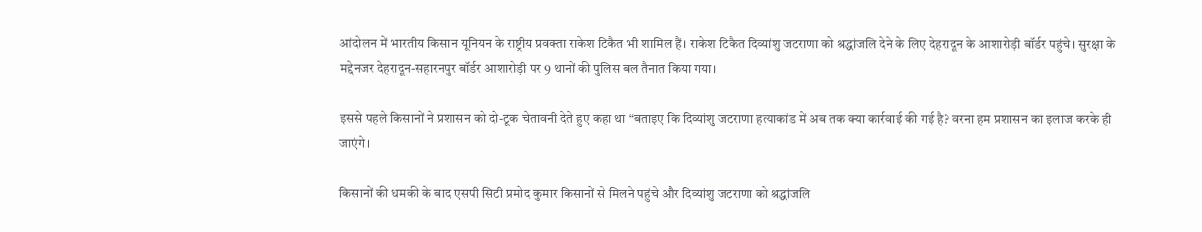आंदोलन में भारतीय किसान यूनियन के राष्ट्रीय प्रवक्ता राकेश टिकैत भी शामिल हैं। राकेश टिकैत दिव्यांशु जटराणा को श्रद्धांजलि देने के लिए देहरादून के आशारोड़ी बॉर्डर पहुंचे। सुरक्षा के मद्देनजर देहरादून-सहारनपुर बॉर्डर आशारोड़ी पर 9 थानों की पुलिस बल तैनात किया गया।

इससे पहले किसानों ने प्रशासन को दो-टूक चेतावनी देते हुए कहा था “बताइए कि दिव्यांशु जटराणा हत्याकांड में अब तक क्या कार्रवाई की गई है? वरना हम प्रशासन का इलाज करके ही जाएंगे।

किसानों की धमकी के बाद एसपी सिटी प्रमोद कुमार किसानों से मिलने पहुंचे और दिव्यांशु जटराणा को श्रद्धांजलि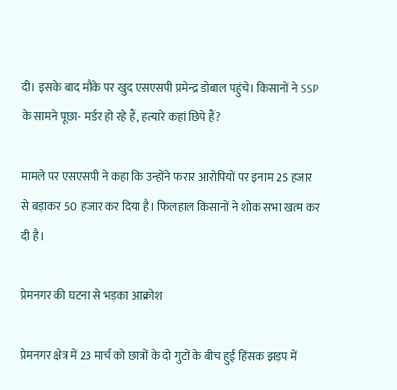दी। इसके बाद मौके पर खुद एसएसपी प्रमेन्द्र डोबाल पहुंचे। किसानों ने SSP के सामने पूछा- मर्डर हो रहे हैं, हत्यारे कहां छिपे हैं?

मामले पर एसएसपी ने कहा कि उन्होंने फरार आरोपियों पर इनाम 25 हजार से बड़ाकर 50 हजार कर दिया है। फिलहाल किसानों ने शोक सभा खत्म कर दी है।

प्रेमनगर की घटना से भड़का आक्रोश

प्रेमनगर क्षेत्र में 23 मार्च को छात्रों के दो गुटों के बीच हुई हिंसक झड़प में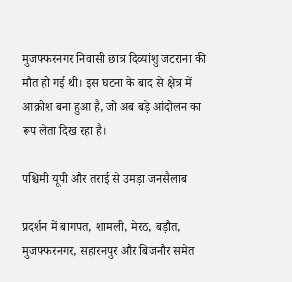मुजफ्फरनगर निवासी छात्र दिव्यांशु जटराना की मौत हो गई थी। इस घटना के बाद से क्षेत्र में आक्रोश बना हुआ है, जो अब बड़े आंदोलन का रूप लेता दिख रहा है।

पश्चिमी यूपी और तराई से उमड़ा जनसैलाब

प्रदर्शन में बागपत, शामली, मेरठ, बड़ौत, मुजफ्फरनगर, सहारनपुर और बिजनौर समेत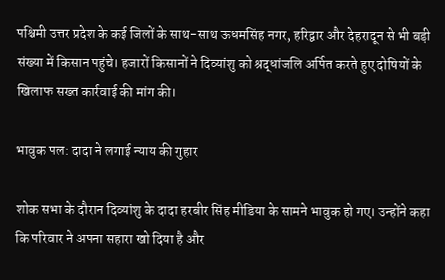पश्चिमी उत्तर प्रदेश के कई जिलों के साथ-साथ ऊधमसिंह नगर, हरिद्वार और देहरादून से भी बड़ी संख्या में किसान पहुंचे। हजारों किसानों ने दिव्यांशु को श्रद्धांजलि अर्पित करते हुए दोषियों के खिलाफ सख्त कार्रवाई की मांग की।

भावुक पल: दादा ने लगाई न्याय की गुहार

शोक सभा के दौरान दिव्यांशु के दादा हरबीर सिंह मीडिया के सामने भावुक हो गए। उन्होंने कहा कि परिवार ने अपना सहारा खो दिया है और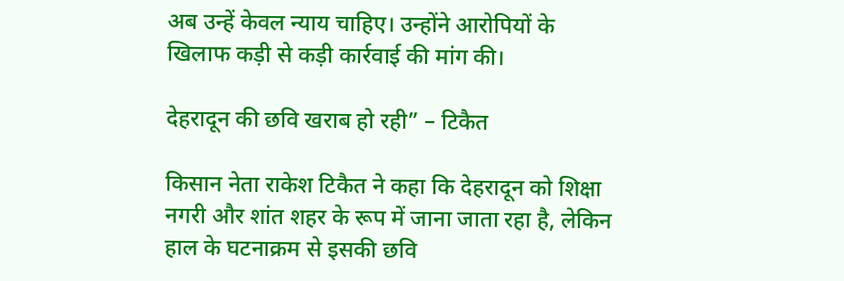अब उन्हें केवल न्याय चाहिए। उन्होंने आरोपियों के खिलाफ कड़ी से कड़ी कार्रवाई की मांग की।

देहरादून की छवि खराब हो रही” – टिकैत

किसान नेता राकेश टिकैत ने कहा कि देहरादून को शिक्षा नगरी और शांत शहर के रूप में जाना जाता रहा है, लेकिन हाल के घटनाक्रम से इसकी छवि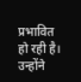प्रभावित हो रही है। उन्होंने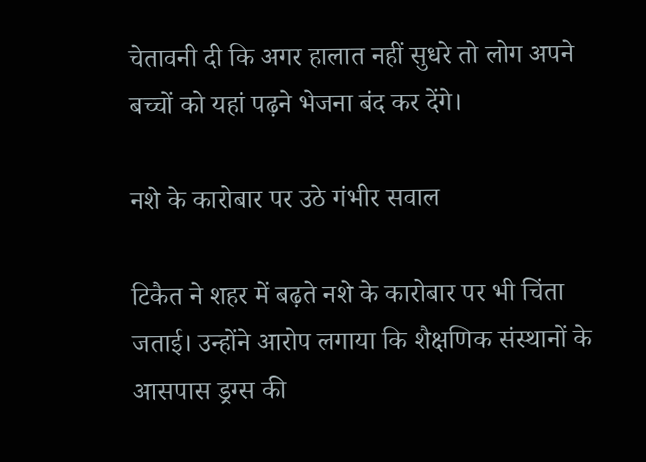चेतावनी दी कि अगर हालात नहीं सुधरे तो लोग अपने बच्चों को यहां पढ़ने भेजना बंद कर देंगे।

नशे के कारोबार पर उठे गंभीर सवाल

टिकैत ने शहर में बढ़ते नशे के कारोबार पर भी चिंता जताई। उन्होंने आरोप लगाया कि शैक्षणिक संस्थानों के आसपास ड्रग्स की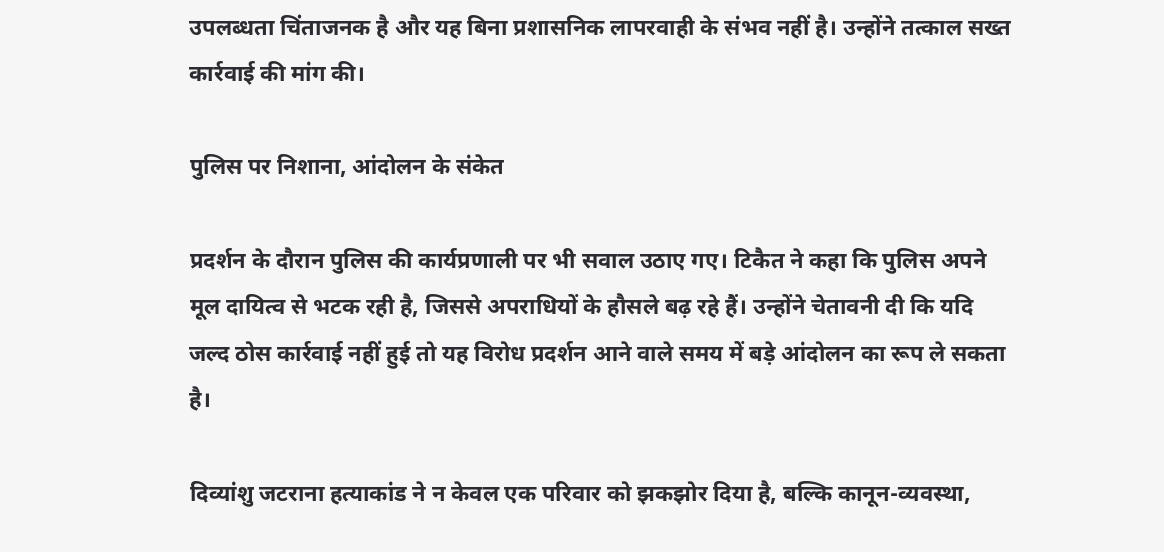उपलब्धता चिंताजनक है और यह बिना प्रशासनिक लापरवाही के संभव नहीं है। उन्होंने तत्काल सख्त कार्रवाई की मांग की।

पुलिस पर निशाना, आंदोलन के संकेत

प्रदर्शन के दौरान पुलिस की कार्यप्रणाली पर भी सवाल उठाए गए। टिकैत ने कहा कि पुलिस अपने मूल दायित्व से भटक रही है, जिससे अपराधियों के हौसले बढ़ रहे हैं। उन्होंने चेतावनी दी कि यदि जल्द ठोस कार्रवाई नहीं हुई तो यह विरोध प्रदर्शन आने वाले समय में बड़े आंदोलन का रूप ले सकता है।

दिव्यांशु जटराना हत्याकांड ने न केवल एक परिवार को झकझोर दिया है, बल्कि कानून-व्यवस्था,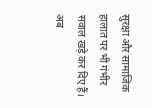सुरक्षा और सामाजिक हालात पर भी गंभीर सवाल खड़े कर दिए हैं। अब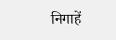निगाहें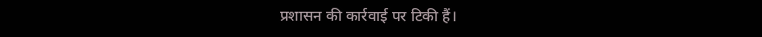प्रशासन की कार्रवाई पर टिकी हैं।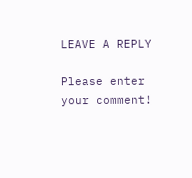LEAVE A REPLY

Please enter your comment!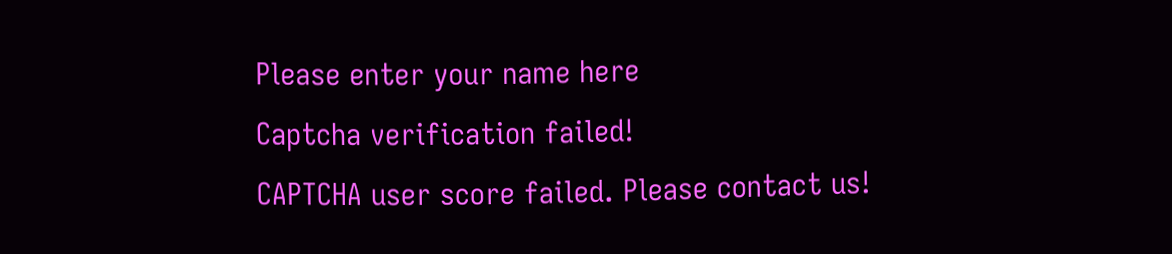Please enter your name here
Captcha verification failed!
CAPTCHA user score failed. Please contact us!